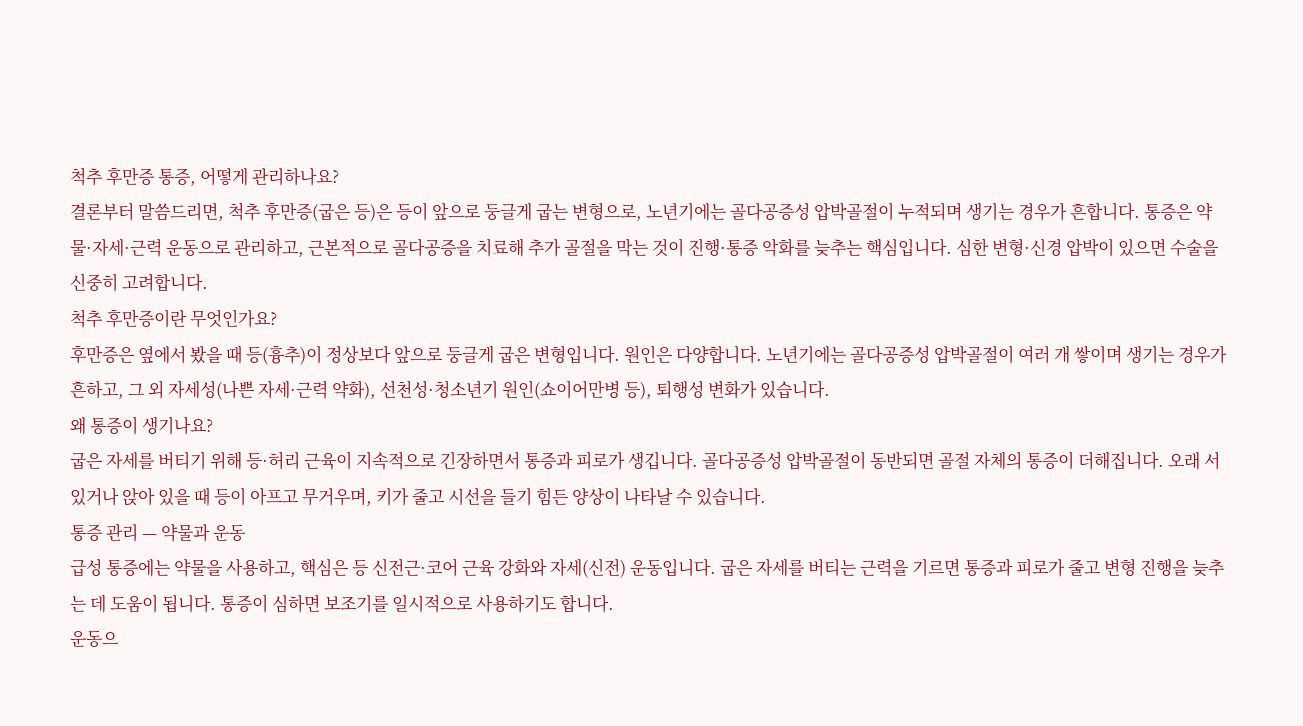척추 후만증 통증, 어떻게 관리하나요?
결론부터 말씀드리면, 척추 후만증(굽은 등)은 등이 앞으로 둥글게 굽는 변형으로, 노년기에는 골다공증성 압박골절이 누적되며 생기는 경우가 흔합니다. 통증은 약물·자세·근력 운동으로 관리하고, 근본적으로 골다공증을 치료해 추가 골절을 막는 것이 진행·통증 악화를 늦추는 핵심입니다. 심한 변형·신경 압박이 있으면 수술을 신중히 고려합니다.
척추 후만증이란 무엇인가요?
후만증은 옆에서 봤을 때 등(흉추)이 정상보다 앞으로 둥글게 굽은 변형입니다. 원인은 다양합니다. 노년기에는 골다공증성 압박골절이 여러 개 쌓이며 생기는 경우가 흔하고, 그 외 자세성(나쁜 자세·근력 약화), 선천성·청소년기 원인(쇼이어만병 등), 퇴행성 변화가 있습니다.
왜 통증이 생기나요?
굽은 자세를 버티기 위해 등·허리 근육이 지속적으로 긴장하면서 통증과 피로가 생깁니다. 골다공증성 압박골절이 동반되면 골절 자체의 통증이 더해집니다. 오래 서 있거나 앉아 있을 때 등이 아프고 무거우며, 키가 줄고 시선을 들기 힘든 양상이 나타날 수 있습니다.
통증 관리 — 약물과 운동
급성 통증에는 약물을 사용하고, 핵심은 등 신전근·코어 근육 강화와 자세(신전) 운동입니다. 굽은 자세를 버티는 근력을 기르면 통증과 피로가 줄고 변형 진행을 늦추는 데 도움이 됩니다. 통증이 심하면 보조기를 일시적으로 사용하기도 합니다.
운동으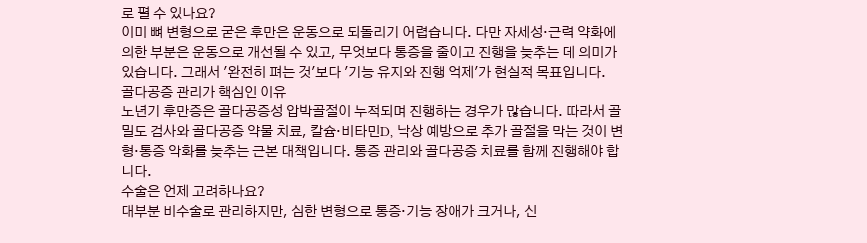로 펼 수 있나요?
이미 뼈 변형으로 굳은 후만은 운동으로 되돌리기 어렵습니다. 다만 자세성·근력 약화에 의한 부분은 운동으로 개선될 수 있고, 무엇보다 통증을 줄이고 진행을 늦추는 데 의미가 있습니다. 그래서 '완전히 펴는 것'보다 '기능 유지와 진행 억제'가 현실적 목표입니다.
골다공증 관리가 핵심인 이유
노년기 후만증은 골다공증성 압박골절이 누적되며 진행하는 경우가 많습니다. 따라서 골밀도 검사와 골다공증 약물 치료, 칼슘·비타민D, 낙상 예방으로 추가 골절을 막는 것이 변형·통증 악화를 늦추는 근본 대책입니다. 통증 관리와 골다공증 치료를 함께 진행해야 합니다.
수술은 언제 고려하나요?
대부분 비수술로 관리하지만, 심한 변형으로 통증·기능 장애가 크거나, 신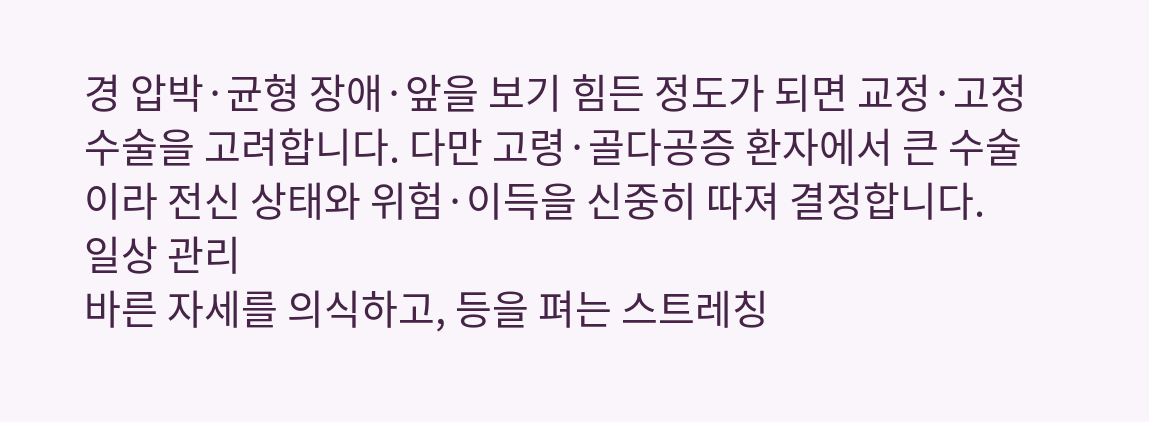경 압박·균형 장애·앞을 보기 힘든 정도가 되면 교정·고정 수술을 고려합니다. 다만 고령·골다공증 환자에서 큰 수술이라 전신 상태와 위험·이득을 신중히 따져 결정합니다.
일상 관리
바른 자세를 의식하고, 등을 펴는 스트레칭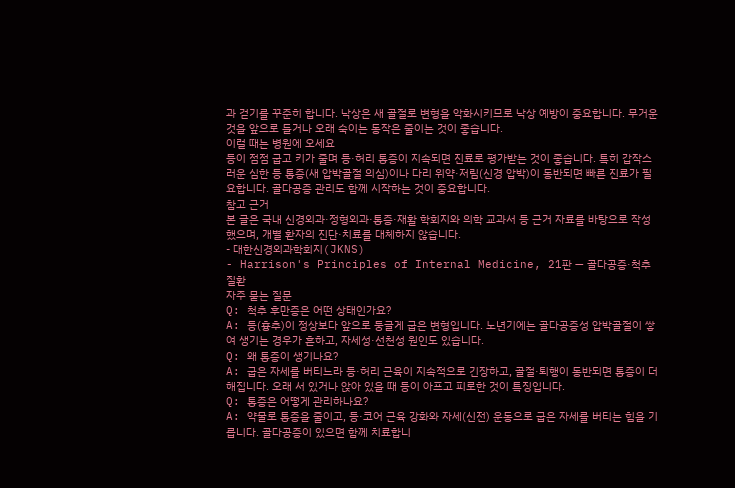과 걷기를 꾸준히 합니다. 낙상은 새 골절로 변형을 악화시키므로 낙상 예방이 중요합니다. 무거운 것을 앞으로 들거나 오래 숙이는 동작은 줄이는 것이 좋습니다.
이럴 때는 병원에 오세요
등이 점점 굽고 키가 줄며 등·허리 통증이 지속되면 진료로 평가받는 것이 좋습니다. 특히 갑작스러운 심한 등 통증(새 압박골절 의심)이나 다리 위약·저림(신경 압박)이 동반되면 빠른 진료가 필요합니다. 골다공증 관리도 함께 시작하는 것이 중요합니다.
참고 근거
본 글은 국내 신경외과·정형외과·통증·재활 학회지와 의학 교과서 등 근거 자료를 바탕으로 작성했으며, 개별 환자의 진단·치료를 대체하지 않습니다.
- 대한신경외과학회지(JKNS)
- Harrison's Principles of Internal Medicine, 21판 — 골다공증·척추질환
자주 묻는 질문
Q: 척추 후만증은 어떤 상태인가요?
A: 등(흉추)이 정상보다 앞으로 둥글게 굽은 변형입니다. 노년기에는 골다공증성 압박골절이 쌓여 생기는 경우가 흔하고, 자세성·선천성 원인도 있습니다.
Q: 왜 통증이 생기나요?
A: 굽은 자세를 버티느라 등·허리 근육이 지속적으로 긴장하고, 골절·퇴행이 동반되면 통증이 더해집니다. 오래 서 있거나 앉아 있을 때 등이 아프고 피로한 것이 특징입니다.
Q: 통증은 어떻게 관리하나요?
A: 약물로 통증을 줄이고, 등·코어 근육 강화와 자세(신전) 운동으로 굽은 자세를 버티는 힘을 기릅니다. 골다공증이 있으면 함께 치료합니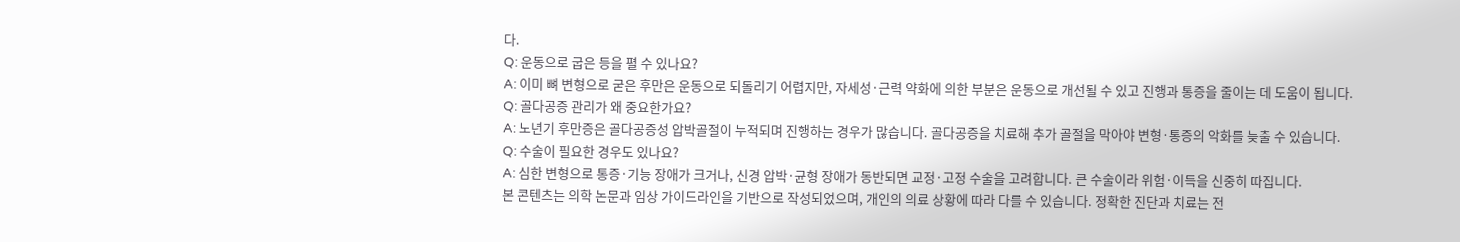다.
Q: 운동으로 굽은 등을 펼 수 있나요?
A: 이미 뼈 변형으로 굳은 후만은 운동으로 되돌리기 어렵지만, 자세성·근력 약화에 의한 부분은 운동으로 개선될 수 있고 진행과 통증을 줄이는 데 도움이 됩니다.
Q: 골다공증 관리가 왜 중요한가요?
A: 노년기 후만증은 골다공증성 압박골절이 누적되며 진행하는 경우가 많습니다. 골다공증을 치료해 추가 골절을 막아야 변형·통증의 악화를 늦출 수 있습니다.
Q: 수술이 필요한 경우도 있나요?
A: 심한 변형으로 통증·기능 장애가 크거나, 신경 압박·균형 장애가 동반되면 교정·고정 수술을 고려합니다. 큰 수술이라 위험·이득을 신중히 따집니다.
본 콘텐츠는 의학 논문과 임상 가이드라인을 기반으로 작성되었으며, 개인의 의료 상황에 따라 다를 수 있습니다. 정확한 진단과 치료는 전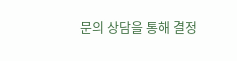문의 상담을 통해 결정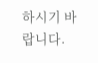하시기 바랍니다.